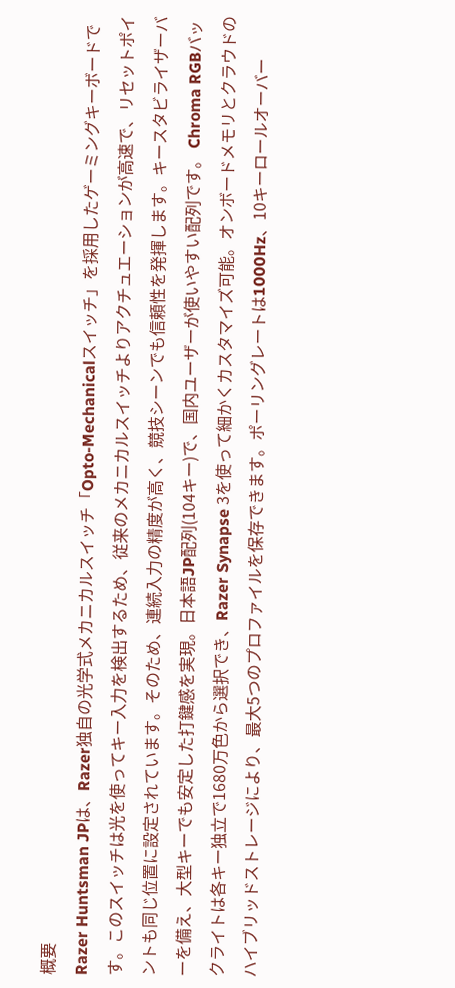概要
Razer Huntsman JPは、Razer独自の光学式メカニカルスイッチ「Opto-Mechanicalスイッチ」を採用したゲーミングキーボードです。このスイッチは光を使ってキー入力を検出するため、従来のメカニカルスイッチよりアクチュエーションが高速で、リセットポイントも同じ位置に設定されています。そのため、連続入力の精度が高く、競技シーンでも信頼性を発揮します。キースタビライザーバーを備え、大型キーでも安定した打鍵感を実現。日本語JP配列(104キー)で、国内ユーザーが使いやすい配列です。 Chroma RGBバックライトは各キー独立で1680万色から選択でき、Razer Synapse 3を使って細かくカスタマイズ可能。オンボードメモリとクラウドのハイブリッドストレージにより、最大5つのプロファイルを保存できます。ポーリングレートは1000Hz、10キーロールオーバー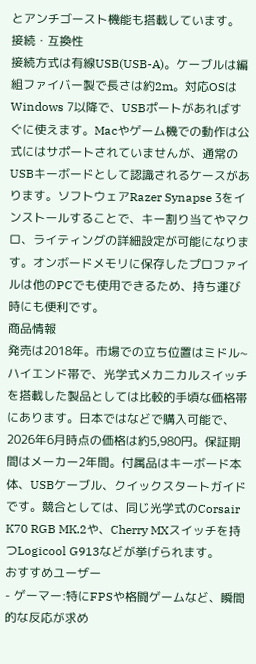とアンチゴースト機能も搭載しています。
接続・互換性
接続方式は有線USB(USB-A)。ケーブルは編組ファイバー製で長さは約2m。対応OSはWindows 7以降で、USBポートがあればすぐに使えます。Macやゲーム機での動作は公式にはサポートされていませんが、通常のUSBキーボードとして認識されるケースがあります。ソフトウェアRazer Synapse 3をインストールすることで、キー割り当てやマクロ、ライティングの詳細設定が可能になります。オンボードメモリに保存したプロファイルは他のPCでも使用できるため、持ち運び時にも便利です。
商品情報
発売は2018年。市場での立ち位置はミドル~ハイエンド帯で、光学式メカニカルスイッチを搭載した製品としては比較的手頃な価格帯にあります。日本ではなどで購入可能で、2026年6月時点の価格は約5,980円。保証期間はメーカー2年間。付属品はキーボード本体、USBケーブル、クイックスタートガイドです。競合としては、同じ光学式のCorsair K70 RGB MK.2や、Cherry MXスイッチを持つLogicool G913などが挙げられます。
おすすめユーザー
- ゲーマー:特にFPSや格闘ゲームなど、瞬間的な反応が求め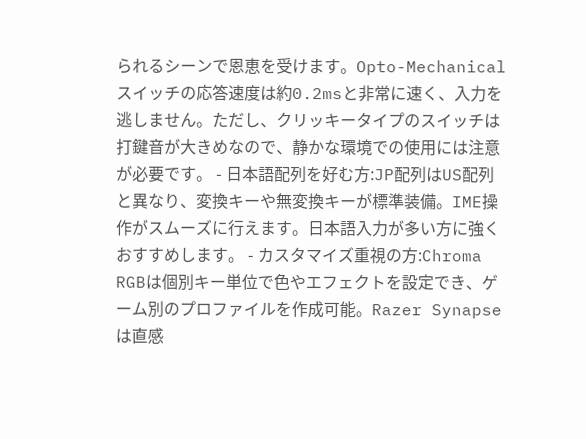られるシーンで恩恵を受けます。Opto-Mechanicalスイッチの応答速度は約0.2msと非常に速く、入力を逃しません。ただし、クリッキータイプのスイッチは打鍵音が大きめなので、静かな環境での使用には注意が必要です。 - 日本語配列を好む方:JP配列はUS配列と異なり、変換キーや無変換キーが標準装備。IME操作がスムーズに行えます。日本語入力が多い方に強くおすすめします。 - カスタマイズ重視の方:Chroma RGBは個別キー単位で色やエフェクトを設定でき、ゲーム別のプロファイルを作成可能。Razer Synapseは直感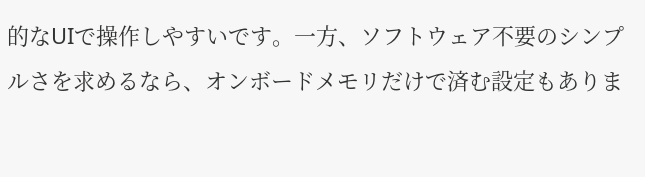的なUIで操作しやすいです。一方、ソフトウェア不要のシンプルさを求めるなら、オンボードメモリだけで済む設定もありま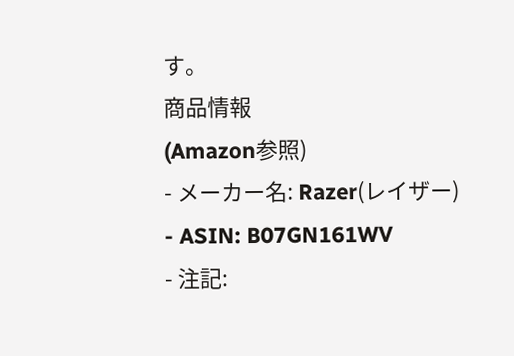す。
商品情報
(Amazon参照)
- メーカー名: Razer(レイザー)
- ASIN: B07GN161WV
- 注記: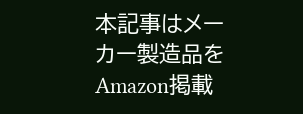本記事はメーカー製造品をAmazon掲載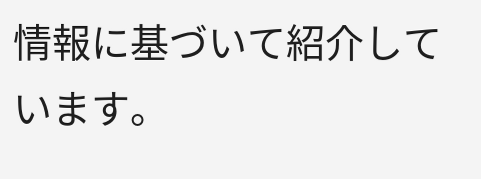情報に基づいて紹介しています。